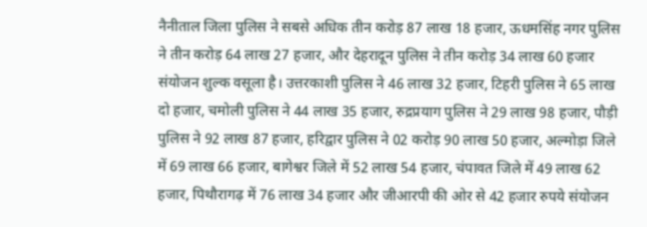नैनीताल जिला पुलिस ने सबसे अधिक तीन करोड़ 87 लाख 18 हजार, ऊधमसिंह नगर पुलिस ने तीन करोड़ 64 लाख 27 हजार, और देहरादून पुलिस ने तीन करोड़ 34 लाख 60 हजार संयोजन शुल्क वसूला है। उत्तरकाशी पुलिस ने 46 लाख 32 हजार, टिहरी पुलिस ने 65 लाख दो हजार, चमोली पुलिस ने 44 लाख 35 हजार, रुद्रप्रयाग पुलिस ने 29 लाख 98 हजार, पौड़ी पुलिस ने 92 लाख 87 हजार, हरिद्वार पुलिस ने 02 करोड़ 90 लाख 50 हजार, अल्मोड़ा जिले में 69 लाख 66 हजार, बागेश्वर जिले में 52 लाख 54 हजार, चंपावत जिले में 49 लाख 62 हजार, पिथौरागढ़ में 76 लाख 34 हजार और जीआरपी की ओर से 42 हजार रुपये संयोजन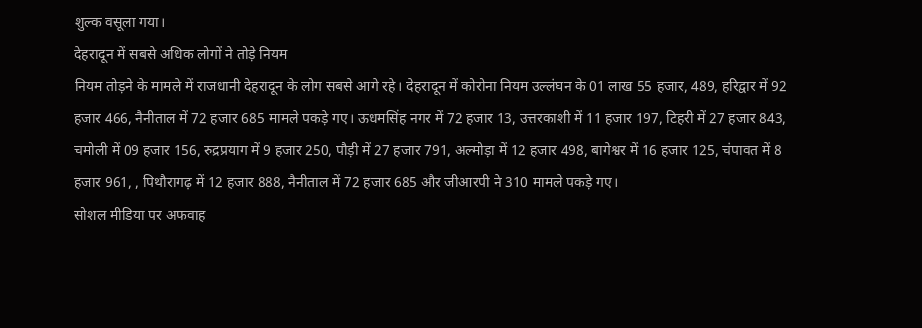शुल्क वसूला गया।
देहरादून में सबसे अधिक लोगों ने तोड़े नियम
नियम तोड़ने के मामले में राजधानी देहरादून के लोग सबसे आगे रहे। देहरादून में कोरोना नियम उल्लंघन के 01 लाख 55 हजार, 489, हरिद्वार में 92 हजार 466, नैनीताल में 72 हजार 685 मामले पकड़े गए। ऊधमसिंह नगर में 72 हजार 13, उत्तरकाशी में 11 हजार 197, टिहरी में 27 हजार 843, चमोली में 09 हजार 156, रुद्रप्रयाग में 9 हजार 250, पौड़ी में 27 हजार 791, अल्मोड़ा में 12 हजार 498, बागेश्वर में 16 हजार 125, चंपावत में 8 हजार 961, , पिथौरागढ़ में 12 हजार 888, नैनीताल में 72 हजार 685 और जीआरपी ने 310 मामले पकड़े गए।
सोशल मीडिया पर अफवाह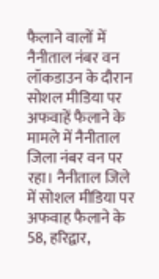फैलाने वालों में नैनीताल नंबर वन
लॉकडाउन के दौरान सोशल मीडिया पर अफवाहें फैलाने के मामले में नैनीताल जिला नंबर वन पर रहा। नैनीताल जिले में सोशल मीडिया पर अफवाह फैलाने के 58, हरिद्वार,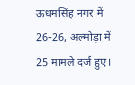ऊधमसिंह नगर में 26-26, अल्मोड़ा में 25 मामले दर्ज हुए।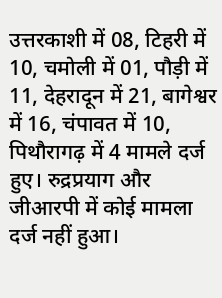उत्तरकाशी में 08, टिहरी में 10, चमोली में 01, पौड़ी में 11, देहरादून में 21, बागेश्वर में 16, चंपावत में 10, पिथौरागढ़ में 4 मामले दर्ज हुए। रुद्रप्रयाग और जीआरपी में कोई मामला दर्ज नहीं हुआ।